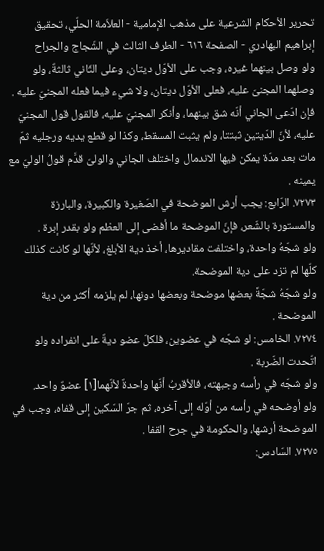تحرير الأحكام الشرعية على مذهب الإمامية - العلاّمة الحلّي، تحقيق إبراهيم البهادري - الصفحة ٦١٦ - الطرف الثالث في الشّجاج والجراح
ولو وصل بينهما غيره، وجب على الأوّل ديتان، وعلى الثّاني ثالثةٌ، ولو وصلهما المجنىّ عليه، فعلى الأوّل ديتان، ولا شيء فيما فعله المجنيّ عليه .
فإن ادّعى الجاني أنّه شق بينهما، وأنكر المجنيّ عليه، فالقول قول المجنيّ عليه، لأنّ الدّيتين ثبتتا، ولم يثبت المسقط، وكذا لو قطع يديه ورجليه ثمّ مات بعد مدّة يمكن فيها الاندمال واختلف الجاني والولىّ قدَّم قولُ الوليّ مع يمينه .
٧٢٧٣. الرّابع: يجب أرش الموضحة في الصّغيرة والكبيرة، والبارزة والمستورة بالشّعر، فإنّ الموضحة ما أفضى إلى العظم ولو بقدر إبرة .
ولو شجّهُ واحدة، واختلفت مقاديرها، أخذ دية الأبلغ، لأنّها لو كانت كذلك كلّها لم تزد على دية الموضحة.
ولو شجّهُ شجّةً بعضها موضحة وبعضها دونها، لم يلزمه أكثر من دية الموضحة .
٧٢٧٤. الخامس: لو شجّه في عضوين، فلكلّ عضو ديةٌ على انفراده ولو اتّحدت الضّربة .
ولو شجّه في رأسه وجبهته، فالأقربُ أنّها واحدةٌ لأنّهما[١] عضوٌ واحد.
ولو أوضحه في رأسه من أوّله إلى آخره، ثم جرّ السّكين إلى قفاه، وجب في الموضحة أرشها، والحكومة في جرح القفا .
٧٢٧٥. السّادس: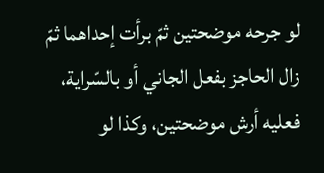لو جرحه موضحتين ثمّ برأت إحداهما ثمّ زال الحاجز بفعل الجاني أو بالسّراية، فعليه أرش موضحتين، وكذا لو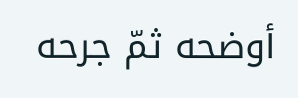أوضحه ثمّ جرحه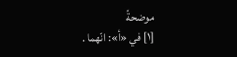موضحةً
[١] في «أ»: انّهما .